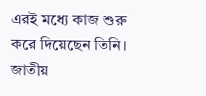এরই মধ্যে কাজ শুরু করে দিয়েছেন তিনি। জাতীয়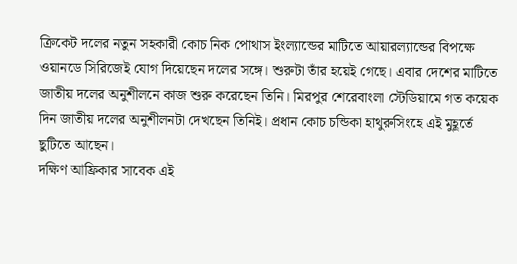ক্রিকেট দলের নতুন সহকারী কোচ নিক পোথাস ইংল্যান্ডের মাটিতে আয়ারল্যান্ডের বিপক্ষে ওয়ানডে সিরিজেই যোগ দিয়েছেন দলের সঙ্গে। শুরুটা তাঁর হয়েই গেছে। এবার দেশের মাটিতে জাতীয় দলের অনুশীলনে কাজ শুরু করেছেন তিনি। মিরপুর শেরেবাংলা স্টেডিয়ামে গত কয়েক দিন জাতীয় দলের অনুশীলনটা দেখছেন তিনিই। প্রধান কোচ চন্ডিকা হাথুরুসিংহে এই মুহূর্তে ছুটিতে আছেন।
দক্ষিণ আফ্রিকার সাবেক এই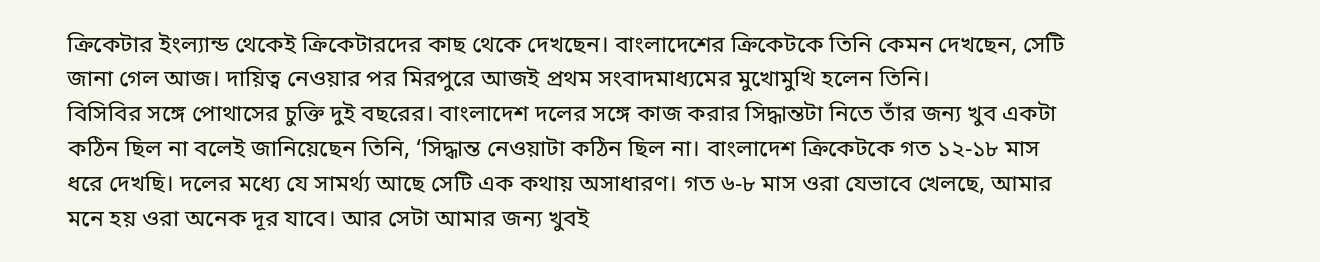ক্রিকেটার ইংল্যান্ড থেকেই ক্রিকেটারদের কাছ থেকে দেখছেন। বাংলাদেশের ক্রিকেটকে তিনি কেমন দেখছেন, সেটি জানা গেল আজ। দায়িত্ব নেওয়ার পর মিরপুরে আজই প্রথম সংবাদমাধ্যমের মুখোমুখি হলেন তিনি।
বিসিবির সঙ্গে পোথাসের চুক্তি দুই বছরের। বাংলাদেশ দলের সঙ্গে কাজ করার সিদ্ধান্তটা নিতে তাঁর জন্য খুব একটা কঠিন ছিল না বলেই জানিয়েছেন তিনি, ‘সিদ্ধান্ত নেওয়াটা কঠিন ছিল না। বাংলাদেশ ক্রিকেটকে গত ১২-১৮ মাস ধরে দেখছি। দলের মধ্যে যে সামর্থ্য আছে সেটি এক কথায় অসাধারণ। গত ৬-৮ মাস ওরা যেভাবে খেলছে, আমার মনে হয় ওরা অনেক দূর যাবে। আর সেটা আমার জন্য খুবই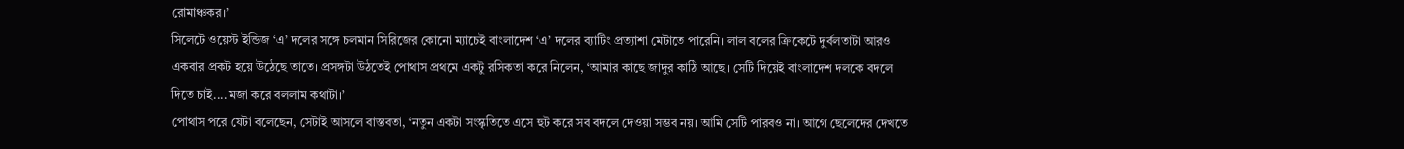রোমাঞ্চকর।’
সিলেটে ওয়েস্ট ইন্ডিজ ‘এ’ দলের সঙ্গে চলমান সিরিজের কোনো ম্যাচেই বাংলাদেশ ‘এ’ দলের ব্যাটিং প্রত্যাশা মেটাতে পারেনি। লাল বলের ক্রিকেটে দুর্বলতাটা আরও একবার প্রকট হয়ে উঠেছে তাতে। প্রসঙ্গটা উঠতেই পোথাস প্রথমে একটু রসিকতা করে নিলেন, ‘আমার কাছে জাদুর কাঠি আছে। সেটি দিয়েই বাংলাদেশ দলকে বদলে দিতে চাই....মজা করে বললাম কথাটা।’
পোথাস পরে যেটা বলেছেন, সেটাই আসলে বাস্তবতা, ‘নতুন একটা সংস্কৃতিতে এসে হুট করে সব বদলে দেওয়া সম্ভব নয়। আমি সেটি পারবও না। আগে ছেলেদের দেখতে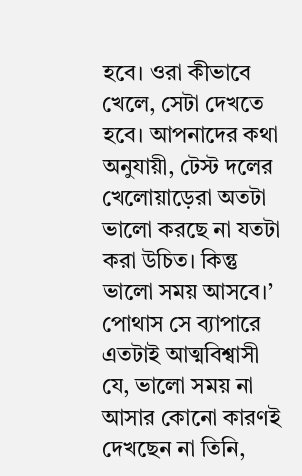হবে। ওরা কীভাবে খেলে, সেটা দেখতে হবে। আপনাদের কথা অনুযায়ী, টেস্ট দলের খেলোয়াড়েরা অতটা ভালো করছে না যতটা করা উচিত। কিন্তু ভালো সময় আসবে।’
পোথাস সে ব্যাপারে এতটাই আত্মবিশ্বাসী যে, ভালো সময় না আসার কোনো কারণই দেখছেন না তিনি,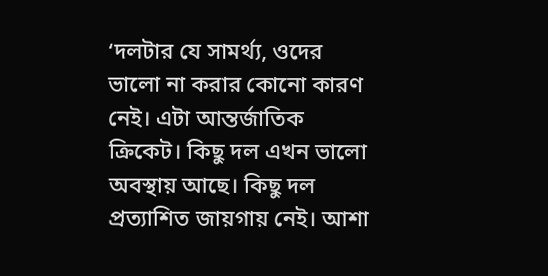‘দলটার যে সামর্থ্য, ওদের ভালো না করার কোনো কারণ নেই। এটা আন্তর্জাতিক ক্রিকেট। কিছু দল এখন ভালো অবস্থায় আছে। কিছু দল প্রত্যাশিত জায়গায় নেই। আশা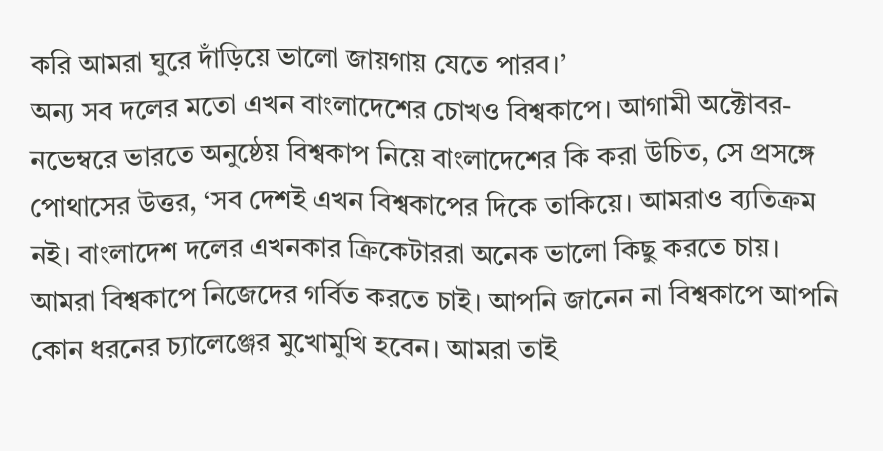করি আমরা ঘুরে দাঁড়িয়ে ভালো জায়গায় যেতে পারব।’
অন্য সব দলের মতো এখন বাংলাদেশের চোখও বিশ্বকাপে। আগামী অক্টোবর-নভেম্বরে ভারতে অনুষ্ঠেয় বিশ্বকাপ নিয়ে বাংলাদেশের কি করা উচিত, সে প্রসঙ্গে পোথাসের উত্তর, ‘সব দেশই এখন বিশ্বকাপের দিকে তাকিয়ে। আমরাও ব্যতিক্রম নই। বাংলাদেশ দলের এখনকার ক্রিকেটাররা অনেক ভালো কিছু করতে চায়। আমরা বিশ্বকাপে নিজেদের গর্বিত করতে চাই। আপনি জানেন না বিশ্বকাপে আপনি কোন ধরনের চ্যালেঞ্জের মুখোমুখি হবেন। আমরা তাই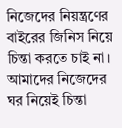নিজেদের নিয়ন্ত্রণের বাইরের জিনিস নিয়ে চিন্তা করতে চাই না। আমাদের নিজেদের ঘর নিয়েই চিন্তা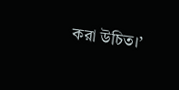করা উচিত।’